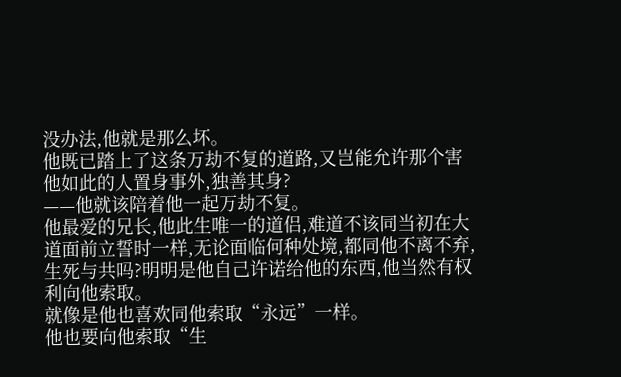没办法,他就是那么坏。
他既已踏上了这条万劫不复的道路,又岂能允许那个害他如此的人置身事外,独善其身?
——他就该陪着他一起万劫不复。
他最爱的兄长,他此生唯一的道侣,难道不该同当初在大道面前立誓时一样,无论面临何种处境,都同他不离不弃,生死与共吗?明明是他自己许诺给他的东西,他当然有权利向他索取。
就像是他也喜欢同他索取“永远”一样。
他也要向他索取“生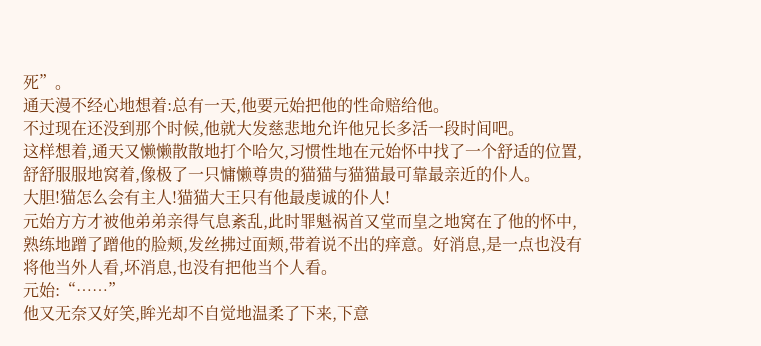死”。
通天漫不经心地想着:总有一天,他要元始把他的性命赔给他。
不过现在还没到那个时候,他就大发慈悲地允许他兄长多活一段时间吧。
这样想着,通天又懒懒散散地打个哈欠,习惯性地在元始怀中找了一个舒适的位置,舒舒服服地窝着,像极了一只慵懒尊贵的猫猫与猫猫最可靠最亲近的仆人。
大胆!猫怎么会有主人!猫猫大王只有他最虔诚的仆人!
元始方方才被他弟弟亲得气息紊乱,此时罪魁祸首又堂而皇之地窝在了他的怀中,熟练地蹭了蹭他的脸颊,发丝拂过面颊,带着说不出的痒意。好消息,是一点也没有将他当外人看,坏消息,也没有把他当个人看。
元始:“……”
他又无奈又好笑,眸光却不自觉地温柔了下来,下意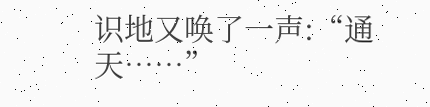识地又唤了一声:“通天……”